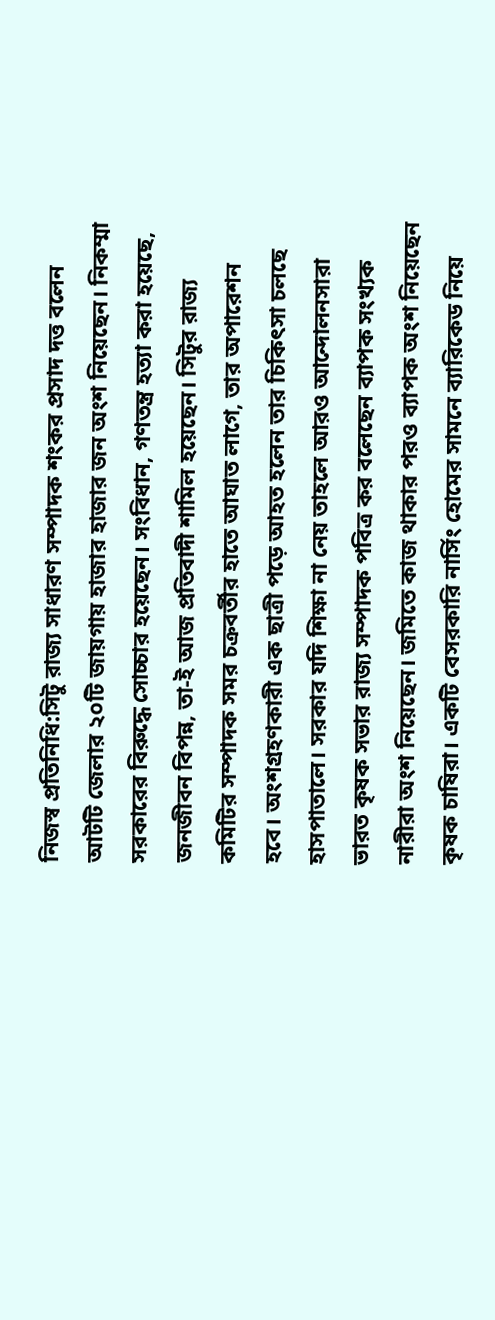নিজস্ব প্রতিনিধি:সিটু রাজ্য সাধারণ সম্পাদক শংকর প্রসাদ দত্ত বলেন আটটি জেলার ২০টি জায়গায় হাজার হাজার জন অংশ নিয়েছেন। নিকম্মা সরকারের বিরুদ্ধে সোচ্চার হয়েছেন। সংবিধান, গণতন্ত্র হত্যা করা হয়েছে, জনজীবন বিপন্ন, তা-ই আজ প্রতিবাদী শামিল হয়েছেন। সিটুর রাজ্য কমিটির সম্পাদক সমর চক্রবর্তীর হাতে আঘাত লাগে, তার অপারেশন হবে। অংশগ্রহণকারী এক ছাত্রী পড়ে আহত হলেন তার চিকিৎসা চলছে হাসপাতালে। সরকার যদি শিক্ষা না নেয় তাহলে আরও আন্দোলনসারা ভারত কৃষক সভার রাজ্য সম্পাদক পবিত্র কর বলেছেন ব্যাপক সংখ্যক নারীরা অংশ নিয়েছেন। জমিতে কাজ থাকার পরও ব্যাপক অংশ নিয়েছেন কৃষক চাষিরা। একটি বেসরকারি নার্সিং হোমের সামনে ব্যারিকেড নিয়ে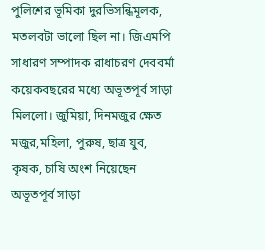পুলিশের ভূমিকা দুরভিসন্ধিমূলক, মতলবটা ভালো ছিল না। জিএমপি সাধারণ সম্পাদক রাধাচরণ দেববর্মা কয়েকবছরের মধ্যে অভূতপূর্ব সাড়া মিললো। জুমিয়া, দিনমজুর ক্ষেত মজুর,মহিলা, পুরুষ, ছাত্র যুব, কৃষক, চাষি অংশ নিয়েছেন অভূতপূর্ব সাড়া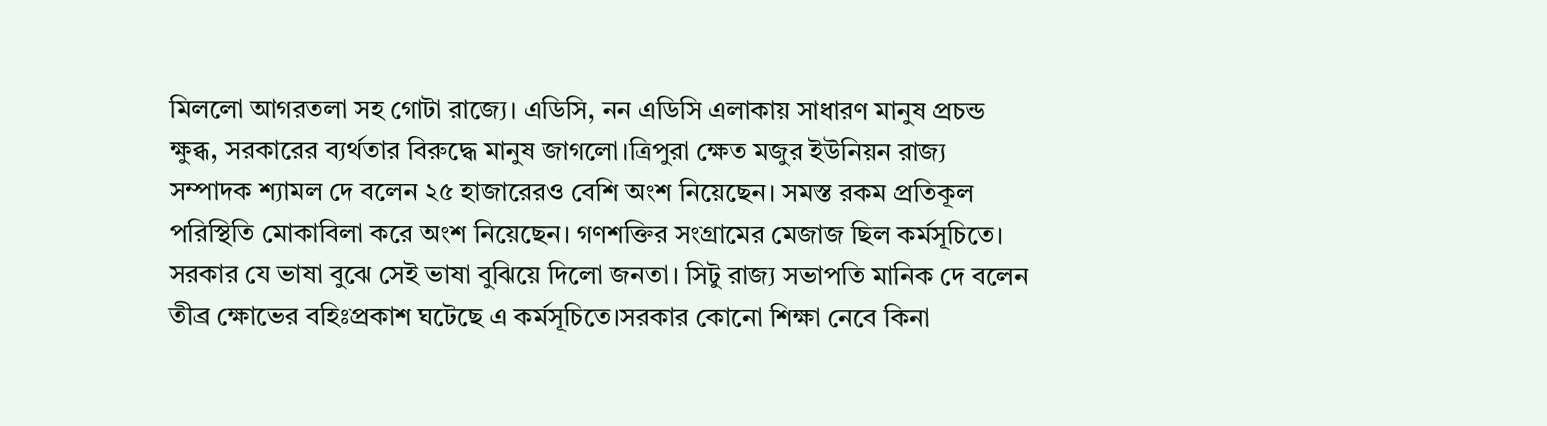মিললো আগরতলা সহ গোটা রাজ্যে। এডিসি, নন এডিসি এলাকায় সাধারণ মানুষ প্রচন্ড ক্ষুব্ধ, সরকারের ব্যর্থতার বিরুদ্ধে মানুষ জাগলো।ত্রিপুরা ক্ষেত মজুর ইউনিয়ন রাজ্য সম্পাদক শ্যামল দে বলেন ২৫ হাজারেরও বেশি অংশ নিয়েছেন। সমস্ত রকম প্রতিকূল পরিস্থিতি মোকাবিলা করে অংশ নিয়েছেন। গণশক্তির সংগ্রামের মেজাজ ছিল কর্মসূচিতে। সরকার যে ভাষা বুঝে সেই ভাষা বুঝিয়ে দিলো জনতা। সিটু রাজ্য সভাপতি মানিক দে বলেন তীব্র ক্ষোভের বহিঃপ্রকাশ ঘটেছে এ কর্মসূচিতে।সরকার কোনো শিক্ষা নেবে কিনা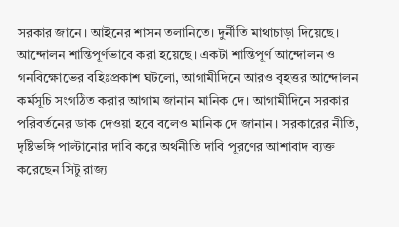সরকার জানে। আইনের শাসন তলানিতে। দুর্নীতি মাথাচাড়া দিয়েছে। আন্দোলন শান্তিপূর্ণভাবে করা হয়েছে। একটা শান্তিপূর্ণ আন্দোলন ও গনবিক্ষোভের বহিঃপ্রকাশ ঘটলো, আগামীদিনে আরও বৃহত্তর আন্দোলন কর্মসূচি সংগঠিত করার আগাম জানান মানিক দে। আগামীদিনে সরকার পরিবর্তনের ডাক দেওয়া হবে বলেও মানিক দে জানান। সরকারের নীতি, দৃষ্টিভঙ্গি পাল্টানোর দাবি করে অর্থনীতি দাবি পূরণের আশাবাদ ব্যক্ত করেছেন সিটু রাজ্য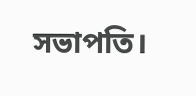সভাপতি।